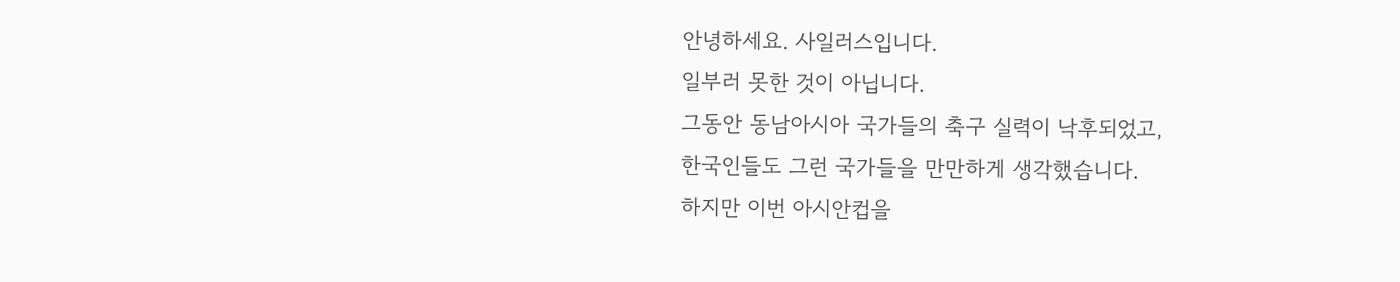안녕하세요. 사일러스입니다.
일부러 못한 것이 아닙니다.
그동안 동남아시아 국가들의 축구 실력이 낙후되었고,
한국인들도 그런 국가들을 만만하게 생각했습니다.
하지만 이번 아시안컵을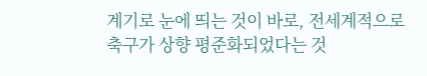계기로 눈에 띄는 것이 바로, 전세계적으로 축구가 상향 평준화되었다는 것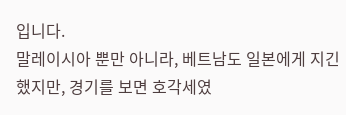입니다.
말레이시아 뿐만 아니라, 베트남도 일본에게 지긴 했지만, 경기를 보면 호각세였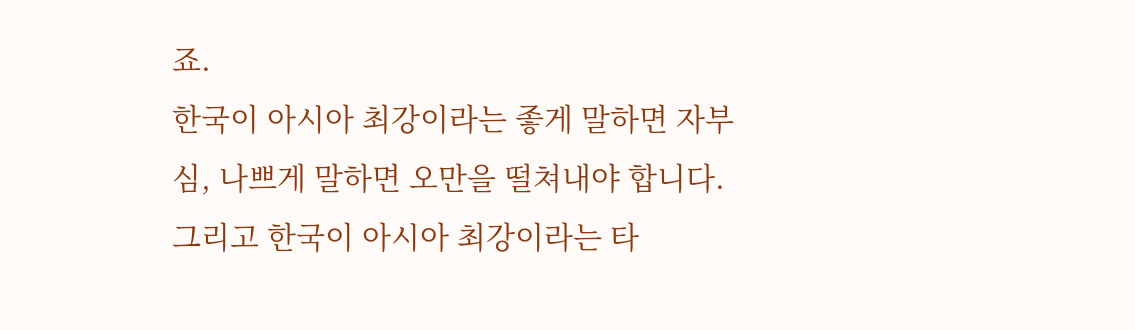죠.
한국이 아시아 최강이라는 좋게 말하면 자부심, 나쁘게 말하면 오만을 떨쳐내야 합니다.
그리고 한국이 아시아 최강이라는 타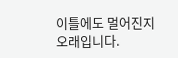이틀에도 멀어진지 오래입니다.